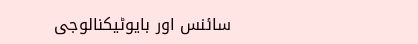سائنس اور بایوٹیکنالوجی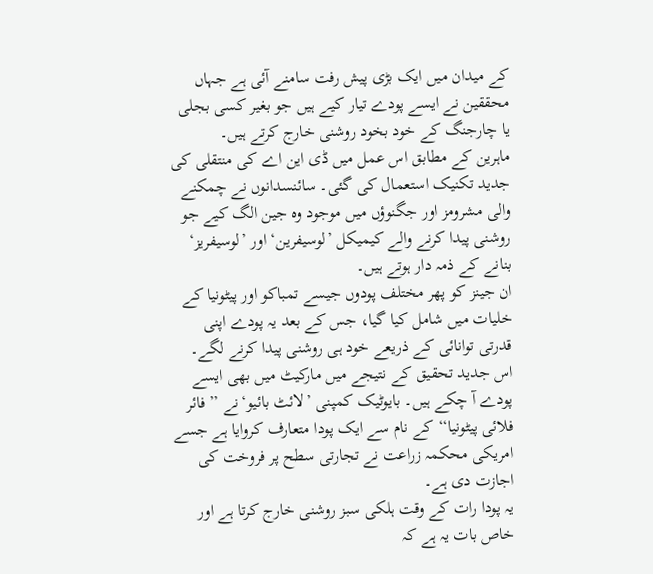کے میدان میں ایک بڑی پیش رفت سامنے آئی ہے جہاں محققین نے ایسے پودے تیار کیے ہیں جو بغیر کسی بجلی یا چارجنگ کے خود بخود روشنی خارج کرتے ہیں۔
ماہرین کے مطابق اس عمل میں ڈی این اے کی منتقلی کی جدید تکنیک استعمال کی گئی۔ سائنسدانوں نے چمکنے والی مشرومز اور جگنوؤں میں موجود وہ جین الگ کیے جو روشنی پیدا کرنے والے کیمیکل ’لوسیفرین‘ اور ’لوسیفریز‘ بنانے کے ذمہ دار ہوتے ہیں۔
ان جینز کو پھر مختلف پودوں جیسے تمباکو اور پیٹونیا کے خلیات میں شامل کیا گیا، جس کے بعد یہ پودے اپنی قدرتی توانائی کے ذریعے خود ہی روشنی پیدا کرنے لگے۔
اس جدید تحقیق کے نتیجے میں مارکیٹ میں بھی ایسے پودے آ چکے ہیں۔ بایوٹیک کمپنی ’لائٹ بائیو‘نے ’’فائر فلائی پیٹونیا‘‘کے نام سے ایک پودا متعارف کروایا ہے جسے امریکی محکمہ زراعت نے تجارتی سطح پر فروخت کی اجازت دی ہے۔
یہ پودا رات کے وقت ہلکی سبز روشنی خارج کرتا ہے اور خاص بات یہ ہے کہ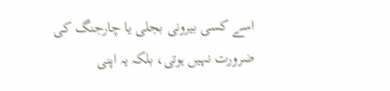اسے کسی بیرونی بجلی یا چارجنگ کی ضرورت نہیں ہوتی، بلکہ یہ اپنی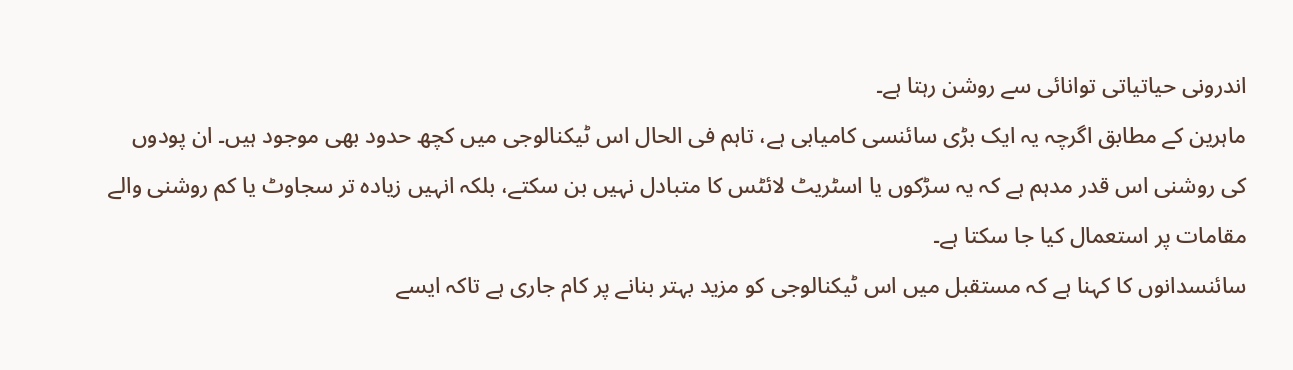اندرونی حیاتیاتی توانائی سے روشن رہتا ہے۔
ماہرین کے مطابق اگرچہ یہ ایک بڑی سائنسی کامیابی ہے، تاہم فی الحال اس ٹیکنالوجی میں کچھ حدود بھی موجود ہیں۔ ان پودوں کی روشنی اس قدر مدہم ہے کہ یہ سڑکوں یا اسٹریٹ لائٹس کا متبادل نہیں بن سکتے، بلکہ انہیں زیادہ تر سجاوٹ یا کم روشنی والے مقامات پر استعمال کیا جا سکتا ہے۔
سائنسدانوں کا کہنا ہے کہ مستقبل میں اس ٹیکنالوجی کو مزید بہتر بنانے پر کام جاری ہے تاکہ ایسے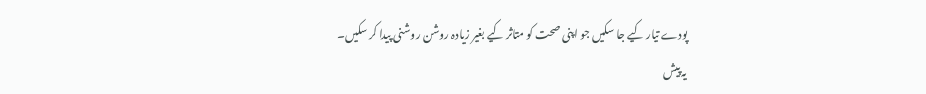پودے تیار کیے جا سکیں جو اپنی صحت کو متاثر کیے بغیر زیادہ روشن روشنی پیدا کر سکیں۔
یہ پیش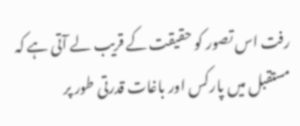رفت اس تصور کو حقیقت کے قریب لے آتی ہے کہ مستقبل میں پارکس اور باغات قدرتی طور پر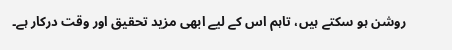روشن ہو سکتے ہیں، تاہم اس کے لیے ابھی مزید تحقیق اور وقت درکار ہے۔